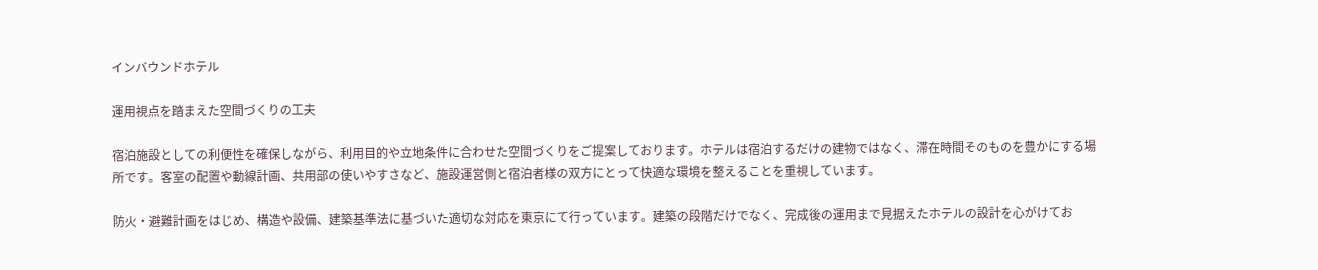インバウンドホテル

運用視点を踏まえた空間づくりの工夫

宿泊施設としての利便性を確保しながら、利用目的や立地条件に合わせた空間づくりをご提案しております。ホテルは宿泊するだけの建物ではなく、滞在時間そのものを豊かにする場所です。客室の配置や動線計画、共用部の使いやすさなど、施設運営側と宿泊者様の双方にとって快適な環境を整えることを重視しています。

防火・避難計画をはじめ、構造や設備、建築基準法に基づいた適切な対応を東京にて行っています。建築の段階だけでなく、完成後の運用まで見据えたホテルの設計を心がけてお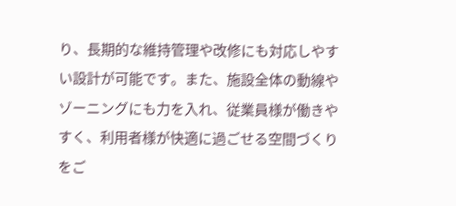り、長期的な維持管理や改修にも対応しやすい設計が可能です。また、施設全体の動線やゾーニングにも力を入れ、従業員様が働きやすく、利用者様が快適に過ごせる空間づくりをご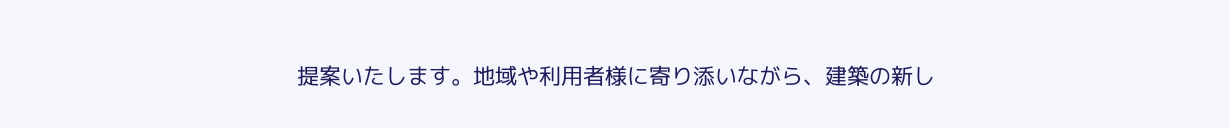提案いたします。地域や利用者様に寄り添いながら、建築の新し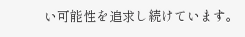い可能性を追求し続けています。